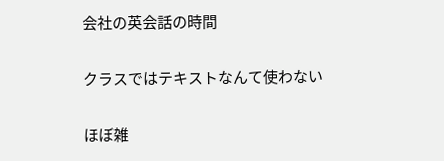会社の英会話の時間

クラスではテキストなんて使わない

ほぼ雑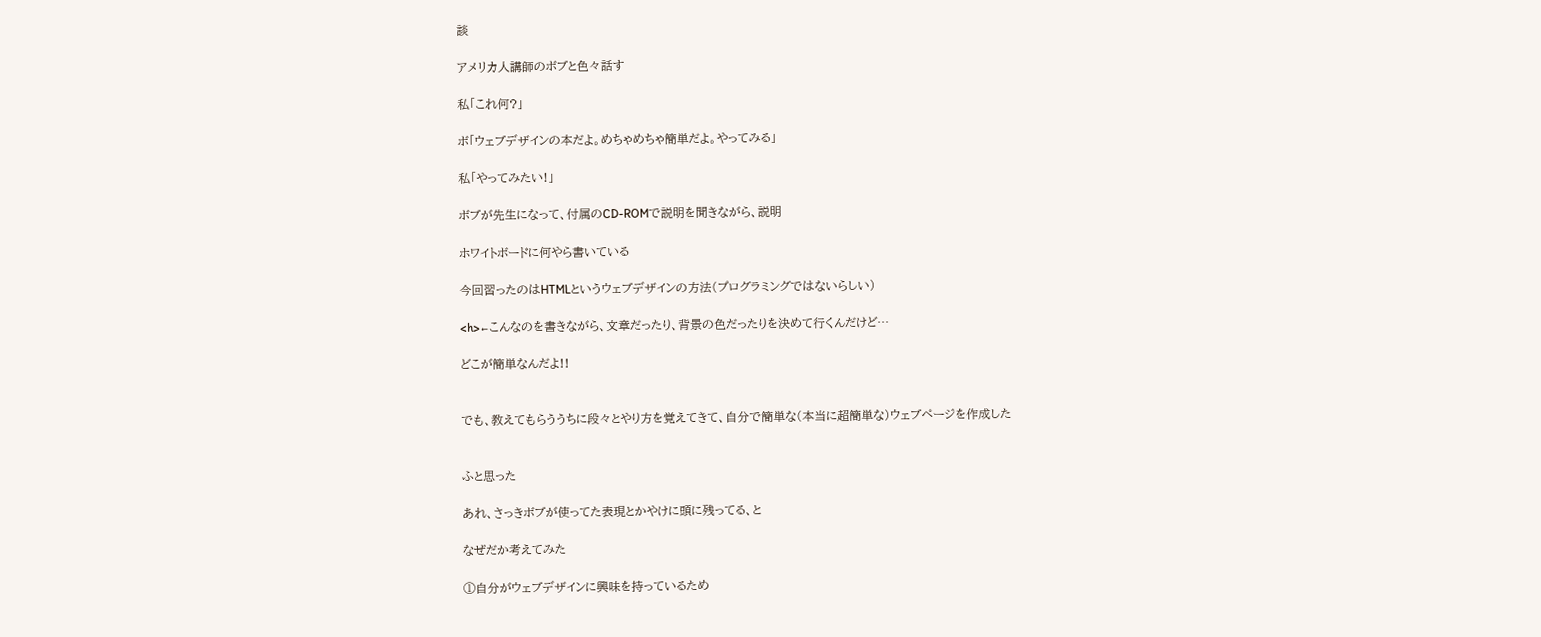談

アメリカ人講師のボブと色々話す

私「これ何?」

ボ「ウェブデザインの本だよ。めちゃめちゃ簡単だよ。やってみる」

私「やってみたい!」

ボブが先生になって、付属のCD-ROMで説明を聞きながら、説明

ホワイトボードに何やら書いている

今回習ったのはHTMLというウェブデザインの方法(プログラミングではないらしい)

<h>←こんなのを書きながら、文章だったり、背景の色だったりを決めて行くんだけど…

どこが簡単なんだよ!!


でも、教えてもらううちに段々とやり方を覚えてきて、自分で簡単な(本当に超簡単な)ウェブページを作成した


ふと思った

あれ、さっきボブが使ってた表現とかやけに頭に残ってる、と

なぜだか考えてみた

①自分がウェブデザインに興味を持っているため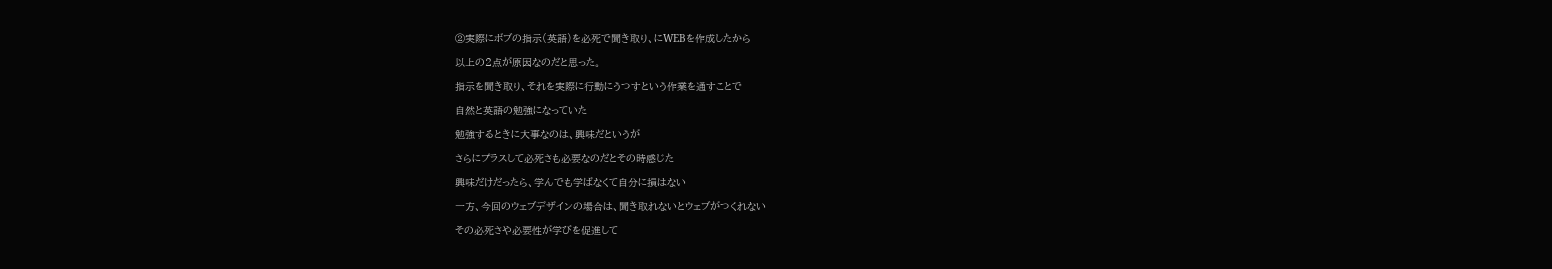②実際にボブの指示(英語)を必死で聞き取り、にWEBを作成したから

以上の2点が原因なのだと思った。

指示を聞き取り、それを実際に行動にうつすという作業を通すことで

自然と英語の勉強になっていた

勉強するときに大事なのは、興味だというが

さらにプラスして必死さも必要なのだとその時感じた

興味だけだったら、学んでも学ばなくて自分に損はない

一方、今回のウェブデザインの場合は、聞き取れないとウェブがつくれない

その必死さや必要性が学びを促進して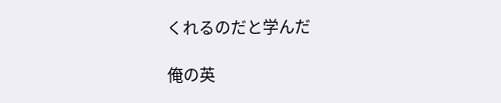くれるのだと学んだ

俺の英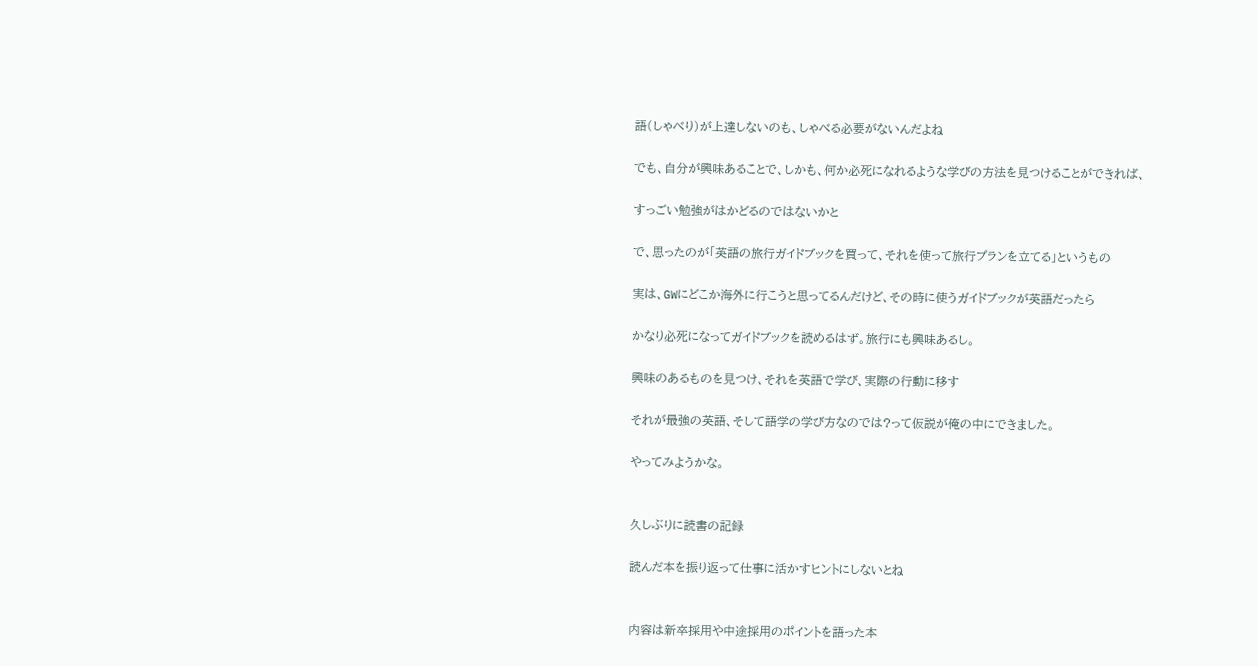語(しゃべり)が上達しないのも、しゃべる必要がないんだよね

でも、自分が興味あることで、しかも、何か必死になれるような学びの方法を見つけることができれば、

すっごい勉強がはかどるのではないかと

で、思ったのが「英語の旅行ガイドブックを買って、それを使って旅行プランを立てる」というもの

実は、GWにどこか海外に行こうと思ってるんだけど、その時に使うガイドブックが英語だったら

かなり必死になってガイドブックを読めるはず。旅行にも興味あるし。

興味のあるものを見つけ、それを英語で学び、実際の行動に移す

それが最強の英語、そして語学の学び方なのでは?って仮説が俺の中にできました。

やってみようかな。


久しぶりに読書の記録

読んだ本を振り返って仕事に活かすヒントにしないとね


内容は新卒採用や中途採用のポイントを語った本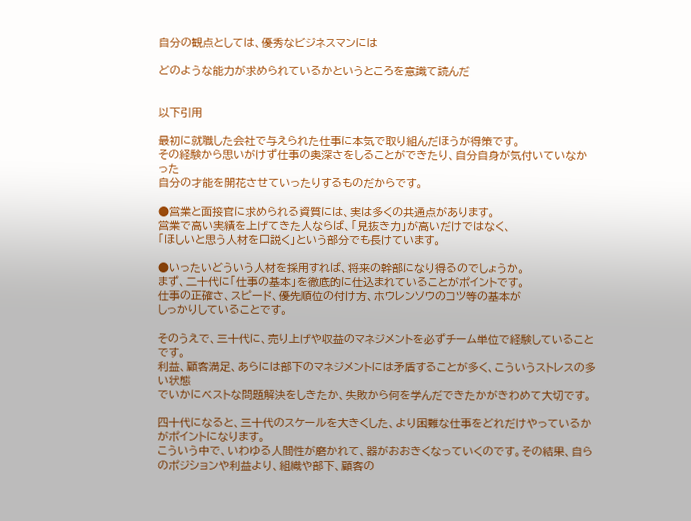自分の観点としては、優秀なビジネスマンには

どのような能力が求められているかというところを意識て読んだ


以下引用

最初に就職した会社で与えられた仕事に本気で取り組んだほうが得策です。
その経験から思いがけず仕事の奥深さをしることができたり、自分自身が気付いていなかった
自分の才能を開花させていったりするものだからです。

●営業と面接官に求められる資質には、実は多くの共通点があります。
営業で高い実績を上げてきた人ならば、「見抜き力」が高いだけではなく、
「ほしいと思う人材を口説く」という部分でも長けています。

●いったいどういう人材を採用すれば、将来の幹部になり得るのでしょうか。
まず、二十代に「仕事の基本」を徹底的に仕込まれていることがポイントです。
仕事の正確さ、スピード、優先順位の付け方、ホウレンソウのコツ等の基本が
しっかりしていることです。

そのうえで、三十代に、売り上げや収益のマネジメントを必ずチーム単位で経験していることです。
利益、顧客満足、あらには部下のマネジメントには矛盾することが多く、こういうストレスの多い状態
でいかにベストな問題解決をしきたか、失敗から何を学んだできたかがきわめて大切です。

四十代になると、三十代のスケールを大きくした、より困難な仕事をどれだけやっているかがポイントになります。
こういう中で、いわゆる人間性が磨かれて、器がおおきくなっていくのです。その結果、自らのポジションや利益より、組織や部下、顧客の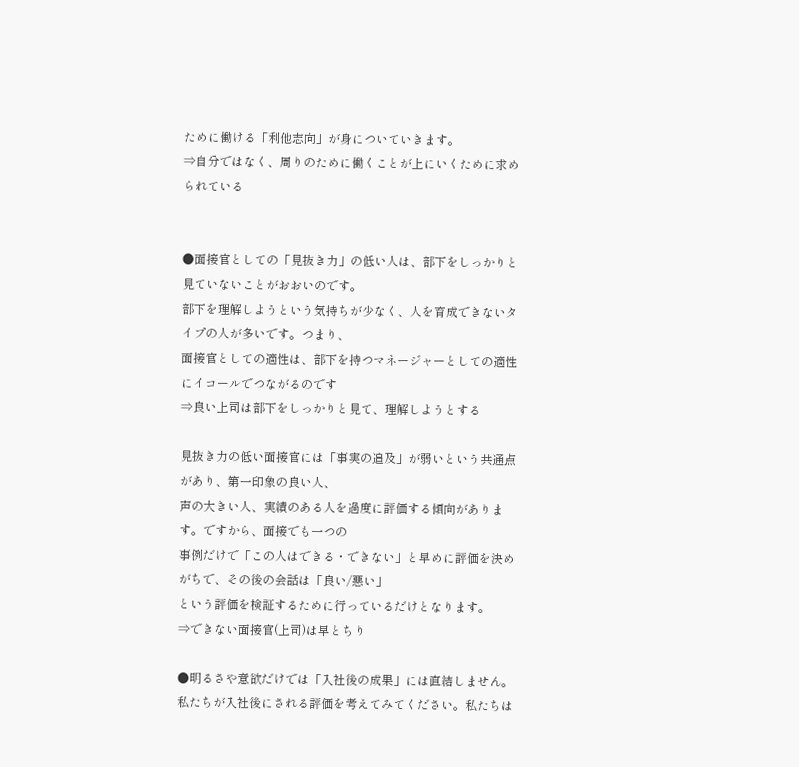ために働ける「利他志向」が身についていきます。
⇒自分ではなく、周りのために働くことが上にいくために求められている


●面接官としての「見抜き力」の低い人は、部下をしっかりと見ていないことがおおいのです。
部下を理解しようという気持ちが少なく、人を育成できないタイプの人が多いです。つまり、
面接官としての適性は、部下を持つマネージャーとしての適性にイコールでつながるのです
⇒良い上司は部下をしっかりと見て、理解しようとする

見抜き力の低い面接官には「事実の追及」が弱いという共通点があり、第一印象の良い人、
声の大きい人、実績のある人を過度に評価する傾向があります。ですから、面接でも一つの
事例だけで「この人はできる・できない」と早めに評価を決めがちで、その後の会話は「良い/悪い」
という評価を検証するために行っているだけとなります。
⇒できない面接官(上司)は早とちり

●明るさや意欲だけでは「入社後の成果」には直結しません。私たちが入社後にされる評価を考えてみてください。私たちは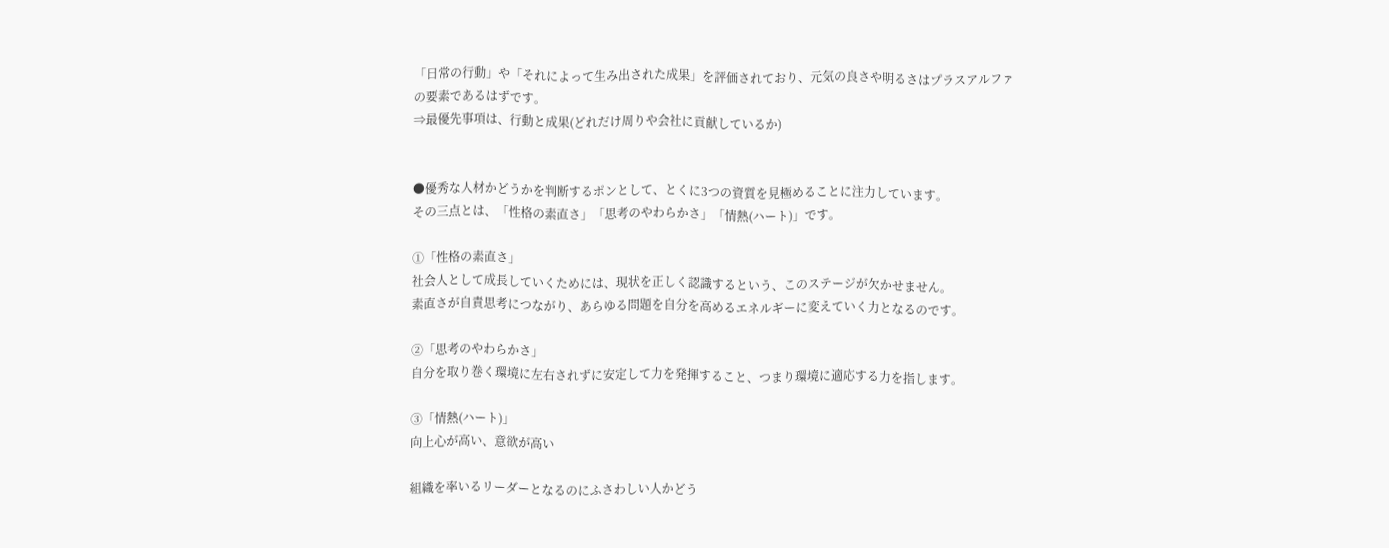「日常の行動」や「それによって生み出された成果」を評価されており、元気の良さや明るさはプラスアルファ
の要素であるはずです。
⇒最優先事項は、行動と成果(どれだけ周りや会社に貢献しているか)


●優秀な人材かどうかを判断するポンとして、とくに3つの資質を見極めることに注力しています。
その三点とは、「性格の素直さ」「思考のやわらかさ」「情熱(ハート)」です。

①「性格の素直さ」
社会人として成長していくためには、現状を正しく認識するという、このステージが欠かせません。
素直さが自責思考につながり、あらゆる問題を自分を高めるエネルギーに変えていく力となるのです。

②「思考のやわらかさ」
自分を取り巻く環境に左右されずに安定して力を発揮すること、つまり環境に適応する力を指します。

③「情熱(ハート)」
向上心が高い、意欲が高い

組織を率いるリーダーとなるのにふさわしい人かどう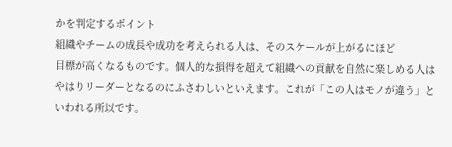かを判定するポイント
組織やチームの成長や成功を考えられる人は、そのスケールが上がるにほど
目標が高くなるものです。個人的な損得を超えて組織への貢献を自然に楽しめる人は
やはりリーダーとなるのにふさわしいといえます。これが「この人はモノが違う」といわれる所以です。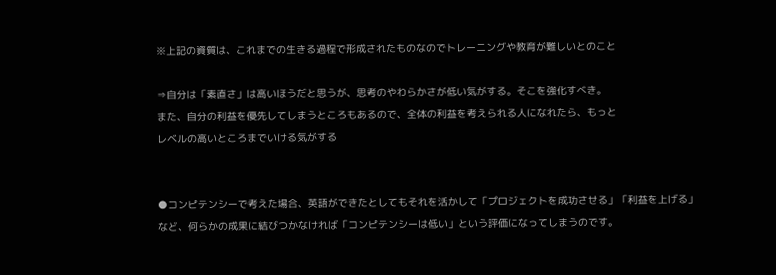※上記の資質は、これまでの生きる過程で形成されたものなのでトレーニングや教育が難しいとのこと

⇒自分は「素直さ」は高いほうだと思うが、思考のやわらかさが低い気がする。そこを強化すべき。
また、自分の利益を優先してしまうところもあるので、全体の利益を考えられる人になれたら、もっと
レベルの高いところまでいける気がする


●コンピテンシーで考えた場合、英語ができたとしてもそれを活かして「プロジェクトを成功させる」「利益を上げる」
など、何らかの成果に結びつかなければ「コンピテンシーは低い」という評価になってしまうのです。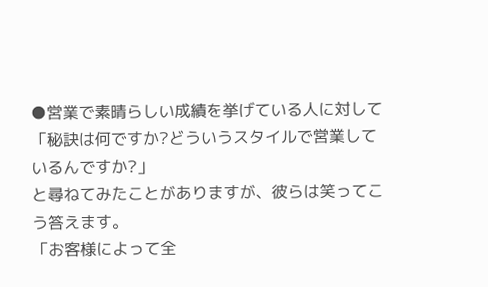●営業で素晴らしい成績を挙げている人に対して「秘訣は何ですか?どういうスタイルで営業しているんですか?」
と尋ねてみたことがありますが、彼らは笑ってこう答えます。
「お客様によって全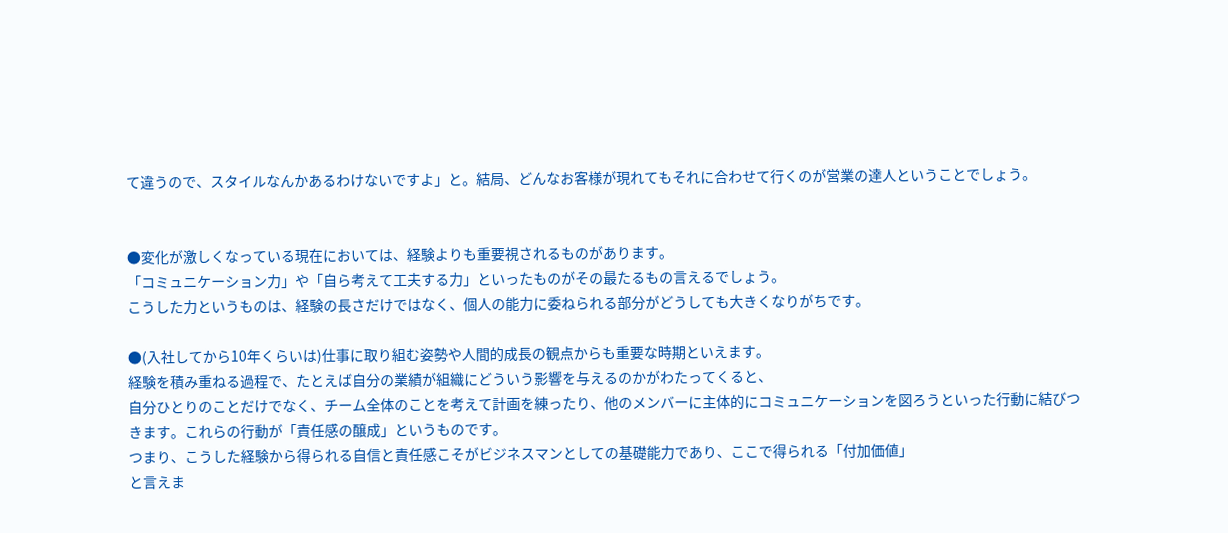て違うので、スタイルなんかあるわけないですよ」と。結局、どんなお客様が現れてもそれに合わせて行くのが営業の達人ということでしょう。


●変化が激しくなっている現在においては、経験よりも重要視されるものがあります。
「コミュニケーション力」や「自ら考えて工夫する力」といったものがその最たるもの言えるでしょう。
こうした力というものは、経験の長さだけではなく、個人の能力に委ねられる部分がどうしても大きくなりがちです。

●(入社してから10年くらいは)仕事に取り組む姿勢や人間的成長の観点からも重要な時期といえます。
経験を積み重ねる過程で、たとえば自分の業績が組織にどういう影響を与えるのかがわたってくると、
自分ひとりのことだけでなく、チーム全体のことを考えて計画を練ったり、他のメンバーに主体的にコミュニケーションを図ろうといった行動に結びつきます。これらの行動が「責任感の醸成」というものです。
つまり、こうした経験から得られる自信と責任感こそがビジネスマンとしての基礎能力であり、ここで得られる「付加価値」
と言えま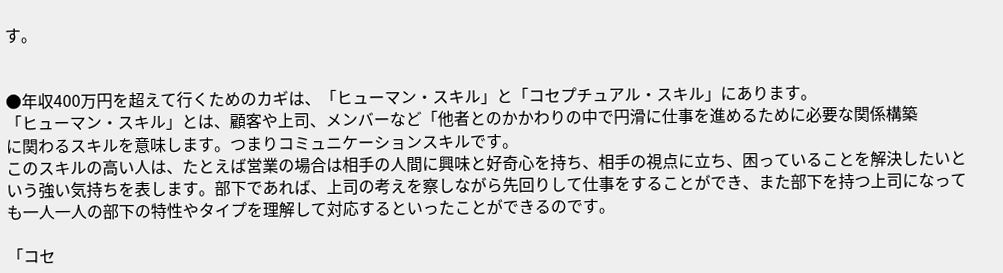す。


●年収400万円を超えて行くためのカギは、「ヒューマン・スキル」と「コセプチュアル・スキル」にあります。
「ヒューマン・スキル」とは、顧客や上司、メンバーなど「他者とのかかわりの中で円滑に仕事を進めるために必要な関係構築
に関わるスキルを意味します。つまりコミュニケーションスキルです。
このスキルの高い人は、たとえば営業の場合は相手の人間に興味と好奇心を持ち、相手の視点に立ち、困っていることを解決したいという強い気持ちを表します。部下であれば、上司の考えを察しながら先回りして仕事をすることができ、また部下を持つ上司になっても一人一人の部下の特性やタイプを理解して対応するといったことができるのです。

「コセ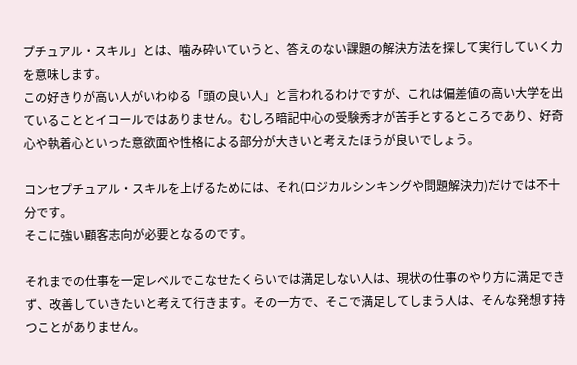プチュアル・スキル」とは、噛み砕いていうと、答えのない課題の解決方法を探して実行していく力を意味します。
この好きりが高い人がいわゆる「頭の良い人」と言われるわけですが、これは偏差値の高い大学を出ていることとイコールではありません。むしろ暗記中心の受験秀才が苦手とするところであり、好奇心や執着心といった意欲面や性格による部分が大きいと考えたほうが良いでしょう。

コンセプチュアル・スキルを上げるためには、それ(ロジカルシンキングや問題解決力)だけでは不十分です。
そこに強い顧客志向が必要となるのです。

それまでの仕事を一定レベルでこなせたくらいでは満足しない人は、現状の仕事のやり方に満足できず、改善していきたいと考えて行きます。その一方で、そこで満足してしまう人は、そんな発想す持つことがありません。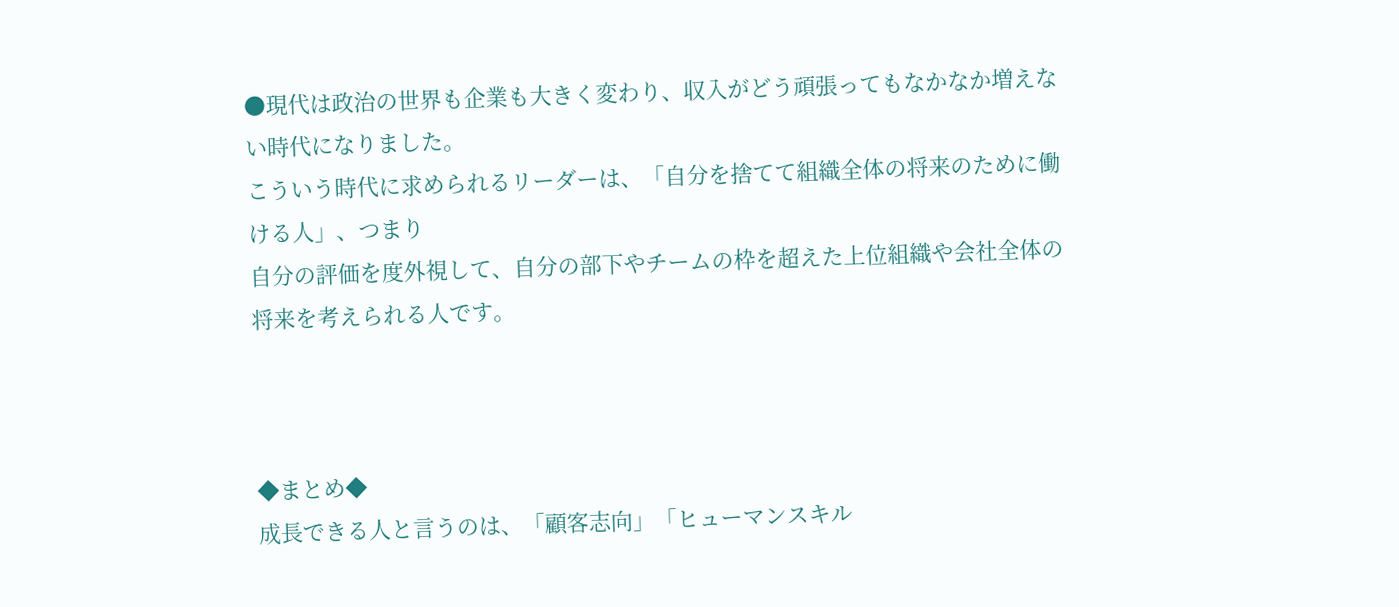●現代は政治の世界も企業も大きく変わり、収入がどう頑張ってもなかなか増えない時代になりました。
こういう時代に求められるリーダーは、「自分を捨てて組織全体の将来のために働ける人」、つまり
自分の評価を度外視して、自分の部下やチームの枠を超えた上位組織や会社全体の将来を考えられる人です。



◆まとめ◆
成長できる人と言うのは、「顧客志向」「ヒューマンスキル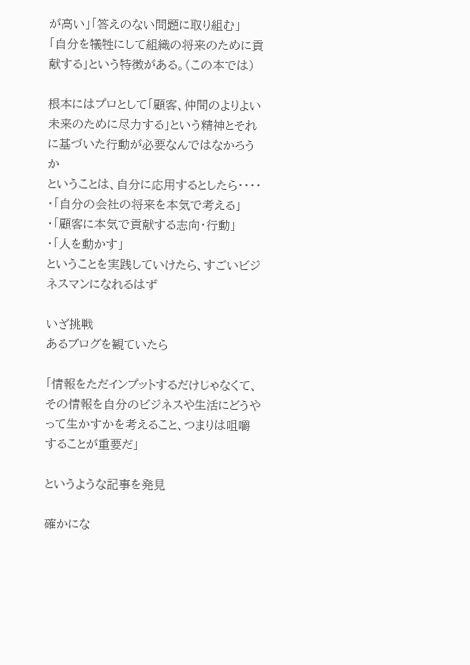が高い」「答えのない問題に取り組む」
「自分を犠牲にして組織の将来のために貢献する」という特徴がある。(この本では)

根本にはプロとして「顧客、仲間のよりよい未来のために尽力する」という精神とそれに基づいた行動が必要なんではなかろうか
ということは、自分に応用するとしたら・・・・
・「自分の会社の将来を本気で考える」
・「顧客に本気で貢献する志向・行動」
・「人を動かす」
ということを実践していけたら、すごいビジネスマンになれるはず

いざ挑戦
あるブログを観ていたら

「情報をただインプットするだけじゃなくて、その情報を自分のビジネスや生活にどうやって生かすかを考えること、つまりは咀嚼することが重要だ」

というような記事を発見

確かにな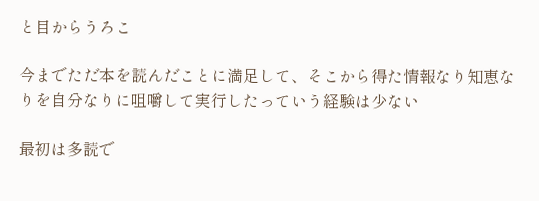と目からうろこ

今までただ本を読んだことに満足して、そこから得た情報なり知恵なりを自分なりに咀嚼して実行したっていう経験は少ない

最初は多読で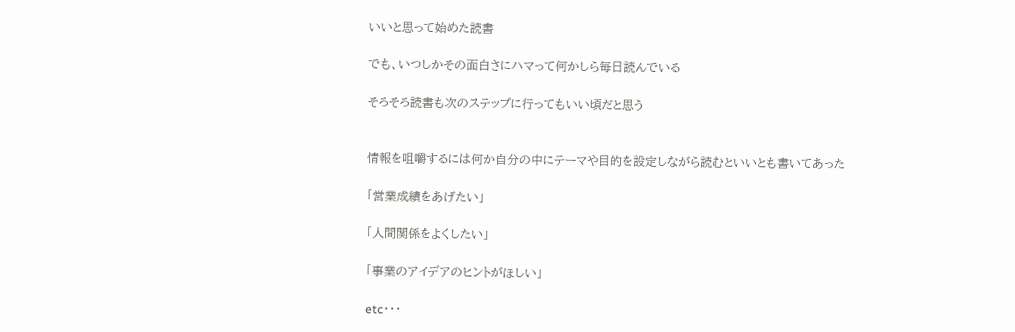いいと思って始めた読書

でも、いつしかその面白さにハマって何かしら毎日読んでいる

そろそろ読書も次のステップに行ってもいい頃だと思う


情報を咀嚼するには何か自分の中にテーマや目的を設定しながら読むといいとも書いてあった

「営業成績をあげたい」

「人間関係をよくしたい」

「事業のアイデアのヒントがほしい」

etc・・・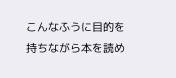こんなふうに目的を持ちながら本を読め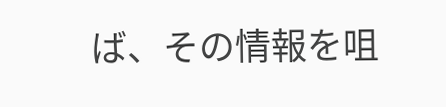ば、その情報を咀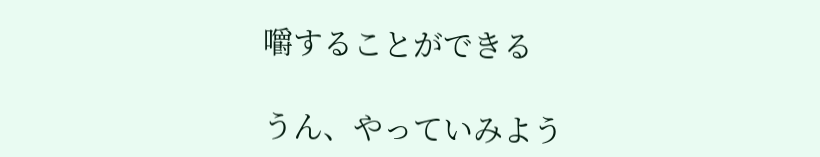嚼することができる

うん、やっていみよう